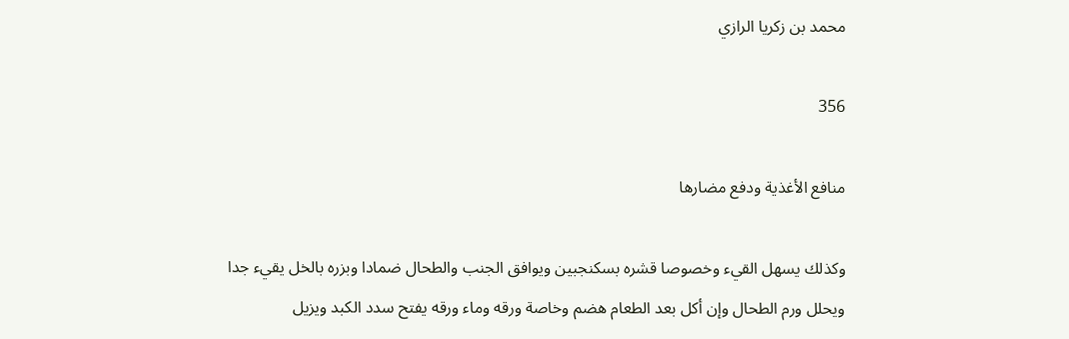محمد بن زكريا الرازي

356

منافع الأغذية ودفع مضارها

وكذلك يسهل القيء وخصوصا قشره بسكنجبين ويوافق الجنب والطحال ضمادا وبزره بالخل يقيء جدا ويحلل ورم الطحال وإن أكل بعد الطعام هضم وخاصة ورقه وماء ورقه يفتح سدد الكبد ويزيل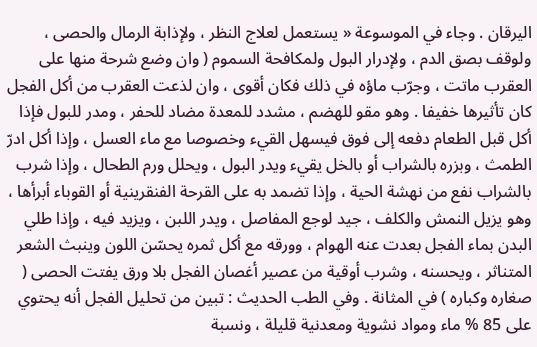اليرقان . وجاء في الموسوعة « يستعمل لعلاج النظر ، ولإذابة الرمال والحصى ، ولوقف بصق الدم ، ولإدرار البول ولمكافحة السموم ( وان وضع شرحة منها على العقرب ماتت ، وجرّب ماؤه في ذلك فكان أقوى ، وان لذعت العقرب من أكل الفجل كان تأثيرها خفيفا . وهو مقو للهضم ، مشدد للمعدة مضاد للحفر ، ومدر للبول فإذا أكل قبل الطعام دفعه إلى فوق فيسهل القيء وخصوصا مع ماء العسل ، وإذا أكل ادرّ الطمث ، وبزره بالشراب أو بالخل يقيء ويدر البول ، ويحلل ورم الطحال ، وإذا شرب بالشراب نفع من نهشة الحية ، وإذا تضمد به على القرحة الفنقرينية أو القوباء أبرأها ، وهو يزيل النمش والكلف ، جيد لوجع المفاصل ، ويدر اللبن ، ويزيد فيه ، وإذا طلي البدن بماء الفجل بعدت عنه الهوام ، وورقه مع أكل ثمره يحسّن اللون وينبث الشعر المتناثر ، ويحسنه ، وشرب أوقية من عصير أغصان الفجل بلا ورق يفتت الحصى ( صغاره وكباره ) في المثانة . وفي الطب الحديث : تبين من تحليل الفجل أنه يحتوي على 85 % ماء ومواد نشوية ومعدنية قليلة ، ونسبة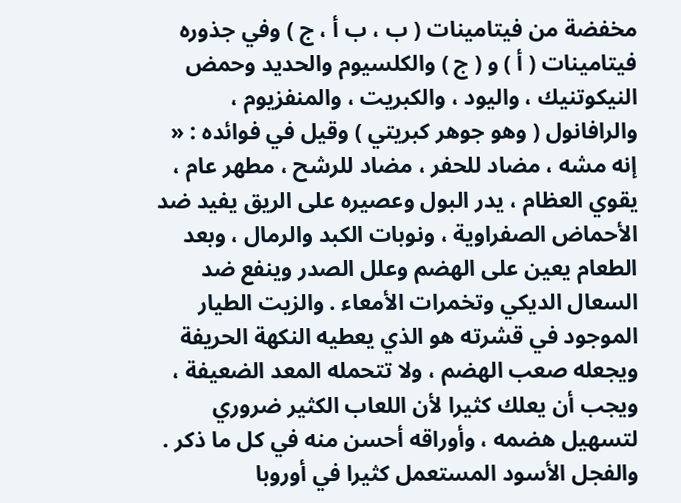مخفضة من فيتامينات ( ب ، ب أ ، ج ) وفي جذوره فيتامينات ( أ ) و ( ج ) والكلسيوم والحديد وحمض النيكوتنيك ، واليود ، والكبريت ، والمنفزيوم ، والرافانول ( وهو جوهر كبريتي ) وقيل في فوائده : « إنه مشه ، مضاد للحفر ، مضاد للرشح ، مطهر عام ، يقوي العظام ، يدر البول وعصيره على الريق يفيد ضد الأحماض الصفراوية ، ونوبات الكبد والرمال ، وبعد الطعام يعين على الهضم وعلل الصدر وينفع ضد السعال الديكي وتخمرات الأمعاء . والزيت الطيار الموجود في قشرته هو الذي يعطيه النكهة الحريفة ويجعله صعب الهضم ، ولا تتحمله المعد الضعيفة ، ويجب أن يعلك كثيرا لأن اللعاب الكثير ضروري لتسهيل هضمه ، وأوراقه أحسن منه في كل ما ذكر . والفجل الأسود المستعمل كثيرا في أوروبا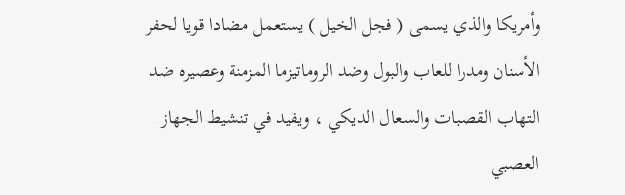وأمريكا والذي يسمى ( فجل الخيل ) يستعمل مضادا قويا لحفر الأسنان ومدرا للعاب والبول وضد الروماتيزما المزمنة وعصيره ضد التهاب القصبات والسعال الديكي ، ويفيد في تنشيط الجهاز العصبي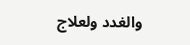والغدد ولعلاج